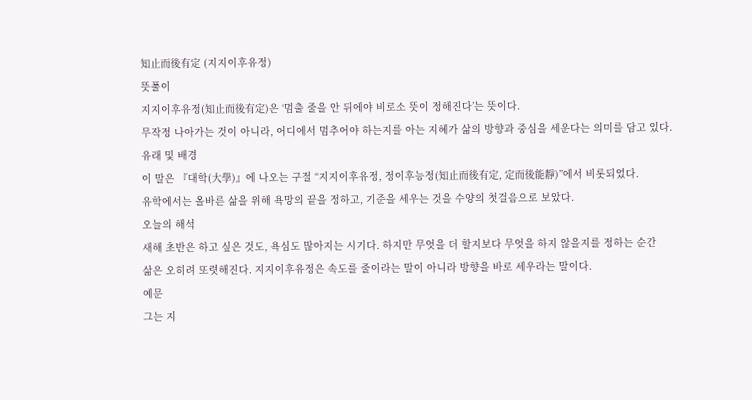知止而後有定 (지지이후유정)
뜻풀이
지지이후유정(知止而後有定)은 ‘멈출 줄을 안 뒤에야 비로소 뜻이 정해진다’는 뜻이다.
무작정 나아가는 것이 아니라, 어디에서 멈추어야 하는지를 아는 지혜가 삶의 방향과 중심을 세운다는 의미를 담고 있다.
유래 및 배경
이 말은 『대학(大學)』에 나오는 구절 “지지이후유정, 정이후능정(知止而後有定, 定而後能靜)”에서 비롯되었다.
유학에서는 올바른 삶을 위해 욕망의 끝을 정하고, 기준을 세우는 것을 수양의 첫걸음으로 보았다.
오늘의 해석
새해 초반은 하고 싶은 것도, 욕심도 많아지는 시기다. 하지만 무엇을 더 할지보다 무엇을 하지 않을지를 정하는 순간
삶은 오히려 또렷해진다. 지지이후유정은 속도를 줄이라는 말이 아니라 방향을 바로 세우라는 말이다.
예문
그는 지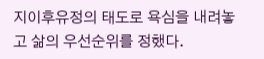지이후유정의 태도로 욕심을 내려놓고 삶의 우선순위를 정했다.